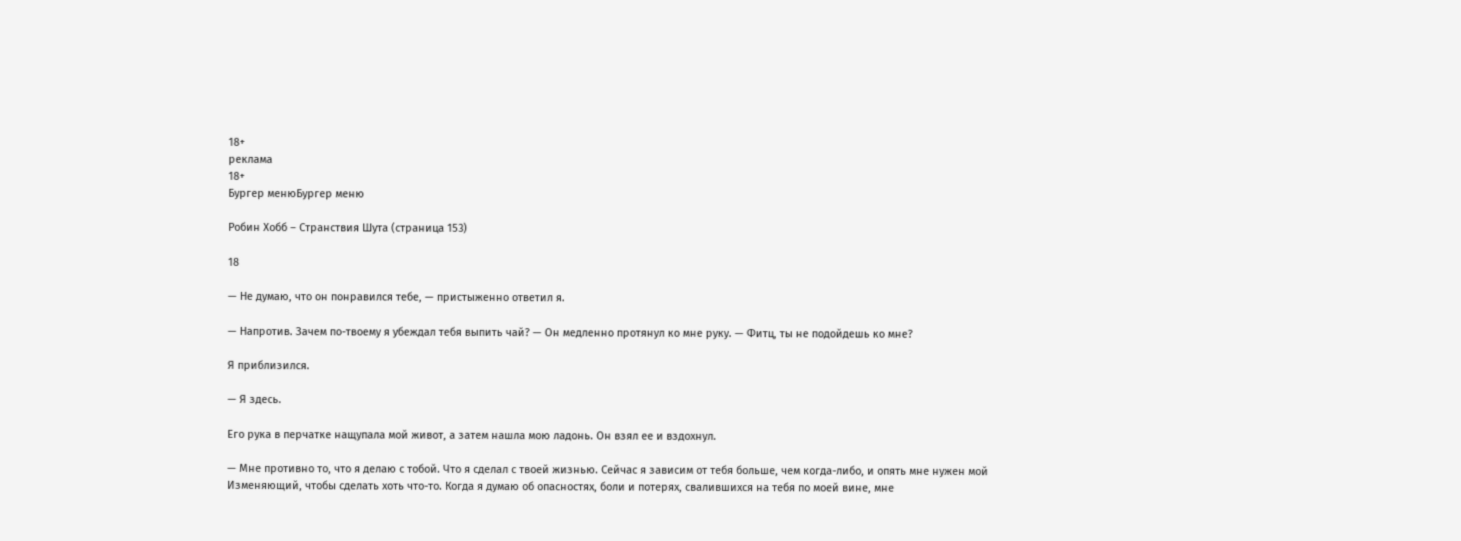18+
реклама
18+
Бургер менюБургер меню

Робин Хобб – Странствия Шута (страница 153)

18

— Не думаю, что он понравился тебе, — пристыженно ответил я.

— Напротив. Зачем по-твоему я убеждал тебя выпить чай? — Он медленно протянул ко мне руку. — Фитц, ты не подойдешь ко мне?

Я приблизился.

— Я здесь.

Его рука в перчатке нащупала мой живот, а затем нашла мою ладонь. Он взял ее и вздохнул.

— Мне противно то, что я делаю с тобой. Что я сделал с твоей жизнью. Сейчас я зависим от тебя больше, чем когда-либо, и опять мне нужен мой Изменяющий, чтобы сделать хоть что-то. Когда я думаю об опасностях, боли и потерях, свалившихся на тебя по моей вине, мне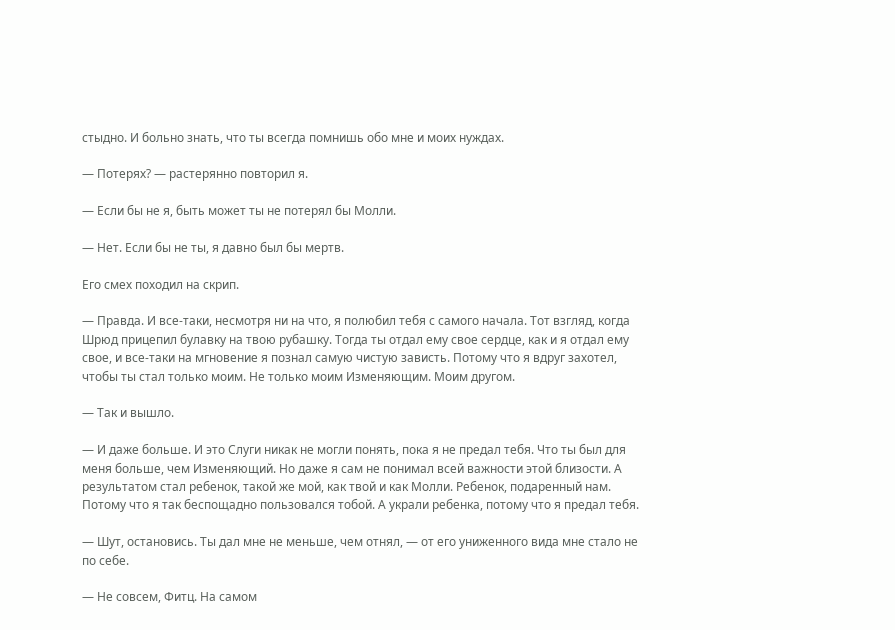стыдно. И больно знать, что ты всегда помнишь обо мне и моих нуждах.

— Потерях? — растерянно повторил я.

— Если бы не я, быть может ты не потерял бы Молли.

— Нет. Если бы не ты, я давно был бы мертв.

Его смех походил на скрип.

— Правда. И все-таки, несмотря ни на что, я полюбил тебя с самого начала. Тот взгляд, когда Шрюд прицепил булавку на твою рубашку. Тогда ты отдал ему свое сердце, как и я отдал ему свое, и все-таки на мгновение я познал самую чистую зависть. Потому что я вдруг захотел, чтобы ты стал только моим. Не только моим Изменяющим. Моим другом.

— Так и вышло.

— И даже больше. И это Слуги никак не могли понять, пока я не предал тебя. Что ты был для меня больше, чем Изменяющий. Но даже я сам не понимал всей важности этой близости. А результатом стал ребенок, такой же мой, как твой и как Молли. Ребенок, подаренный нам. Потому что я так беспощадно пользовался тобой. А украли ребенка, потому что я предал тебя.

— Шут, остановись. Ты дал мне не меньше, чем отнял, — от его униженного вида мне стало не по себе.

— Не совсем, Фитц. На самом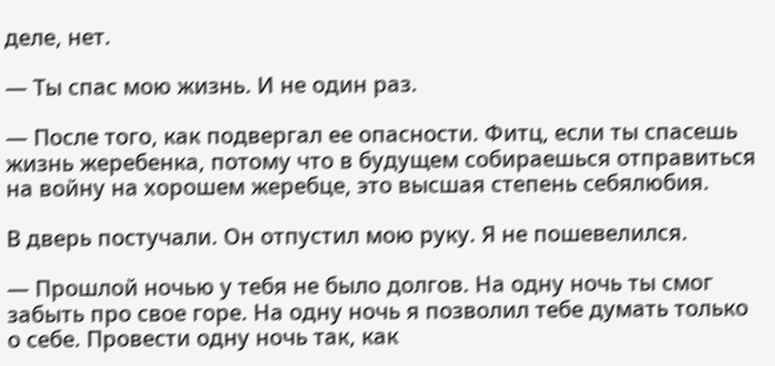деле, нет.

— Ты спас мою жизнь. И не один раз.

— После того, как подвергал ее опасности. Фитц, если ты спасешь жизнь жеребенка, потому что в будущем собираешься отправиться на войну на хорошем жеребце, это высшая степень себялюбия.

В дверь постучали. Он отпустил мою руку. Я не пошевелился.

— Прошлой ночью у тебя не было долгов. На одну ночь ты смог забыть про свое горе. На одну ночь я позволил тебе думать только о себе. Провести одну ночь так, как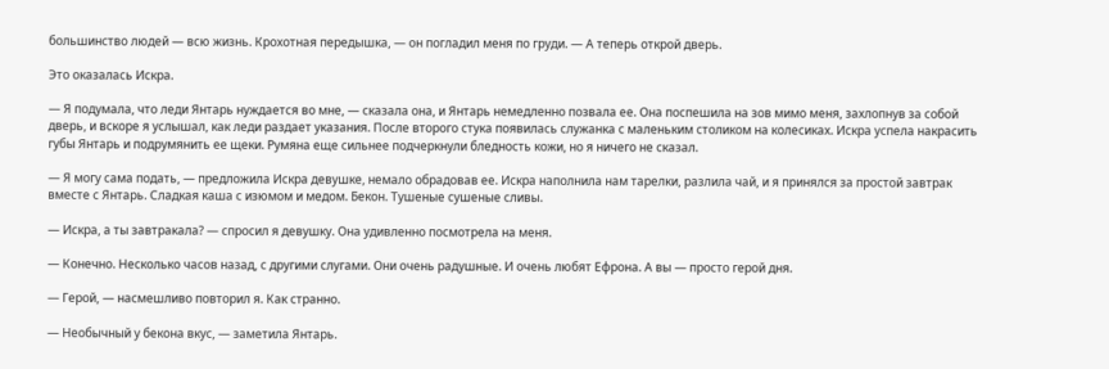большинство людей — всю жизнь. Крохотная передышка, — он погладил меня по груди. — А теперь открой дверь.

Это оказалась Искра.

— Я подумала, что леди Янтарь нуждается во мне, — сказала она, и Янтарь немедленно позвала ее. Она поспешила на зов мимо меня, захлопнув за собой дверь, и вскоре я услышал, как леди раздает указания. После второго стука появилась служанка с маленьким столиком на колесиках. Искра успела накрасить губы Янтарь и подрумянить ее щеки. Румяна еще сильнее подчеркнули бледность кожи, но я ничего не сказал.

— Я могу сама подать, — предложила Искра девушке, немало обрадовав ее. Искра наполнила нам тарелки, разлила чай, и я принялся за простой завтрак вместе с Янтарь. Сладкая каша с изюмом и медом. Бекон. Тушеные сушеные сливы.

— Искра, а ты завтракала? — спросил я девушку. Она удивленно посмотрела на меня.

— Конечно. Несколько часов назад, с другими слугами. Они очень радушные. И очень любят Ефрона. А вы — просто герой дня.

— Герой, — насмешливо повторил я. Как странно.

— Необычный у бекона вкус, — заметила Янтарь.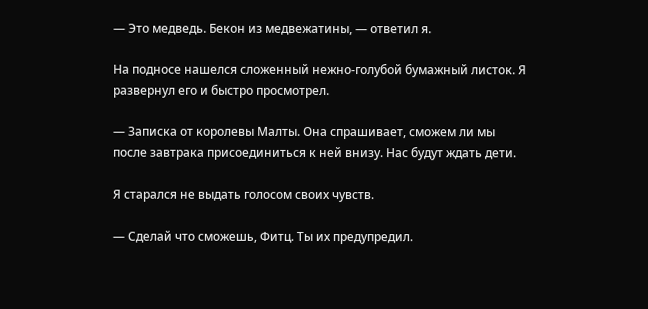— Это медведь. Бекон из медвежатины, — ответил я.

На подносе нашелся сложенный нежно-голубой бумажный листок. Я развернул его и быстро просмотрел.

— Записка от королевы Малты. Она спрашивает, сможем ли мы после завтрака присоединиться к ней внизу. Нас будут ждать дети.

Я старался не выдать голосом своих чувств.

— Сделай что сможешь, Фитц. Ты их предупредил.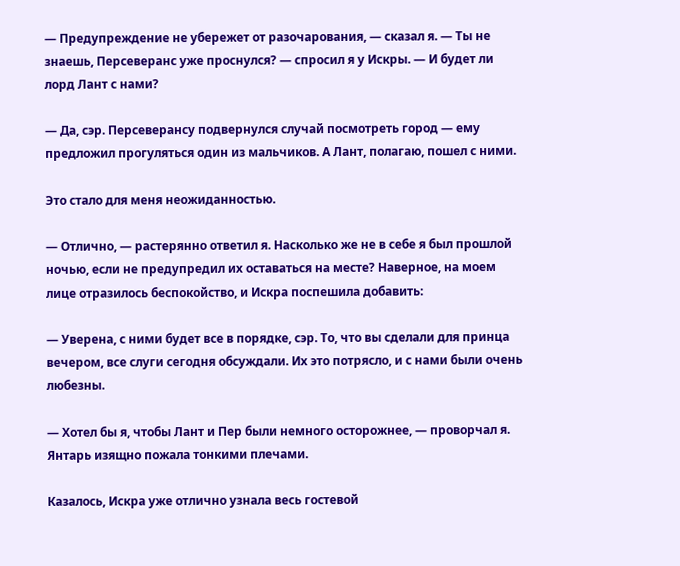— Предупреждение не убережет от разочарования, — сказал я. — Ты не знаешь, Персеверанс уже проснулся? — спросил я у Искры. — И будет ли лорд Лант с нами?

— Да, сэр. Персеверансу подвернулся случай посмотреть город — ему предложил прогуляться один из мальчиков. А Лант, полагаю, пошел с ними.

Это стало для меня неожиданностью.

— Отлично, — растерянно ответил я. Насколько же не в себе я был прошлой ночью, если не предупредил их оставаться на месте? Наверное, на моем лице отразилось беспокойство, и Искра поспешила добавить:

— Уверена, с ними будет все в порядке, сэр. То, что вы сделали для принца вечером, все слуги сегодня обсуждали. Их это потрясло, и с нами были очень любезны.

— Хотел бы я, чтобы Лант и Пер были немного осторожнее, — проворчал я. Янтарь изящно пожала тонкими плечами.

Казалось, Искра уже отлично узнала весь гостевой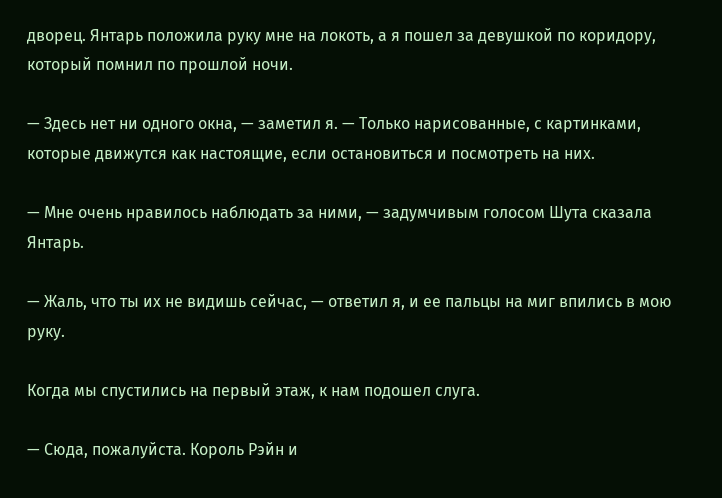дворец. Янтарь положила руку мне на локоть, а я пошел за девушкой по коридору, который помнил по прошлой ночи.

— Здесь нет ни одного окна, — заметил я. — Только нарисованные, с картинками, которые движутся как настоящие, если остановиться и посмотреть на них.

— Мне очень нравилось наблюдать за ними, — задумчивым голосом Шута сказала Янтарь.

— Жаль, что ты их не видишь сейчас, — ответил я, и ее пальцы на миг впились в мою руку.

Когда мы спустились на первый этаж, к нам подошел слуга.

— Сюда, пожалуйста. Король Рэйн и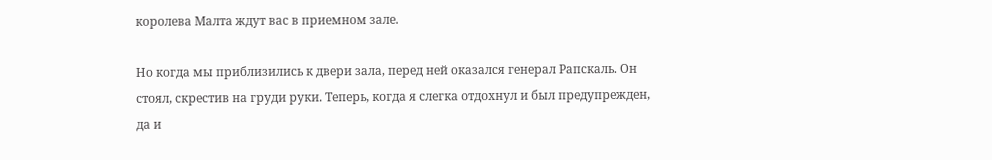королева Малта ждут вас в приемном зале.

Но когда мы приблизились к двери зала, перед ней оказался генерал Рапскаль. Он стоял, скрестив на груди руки. Теперь, когда я слегка отдохнул и был предупрежден, да и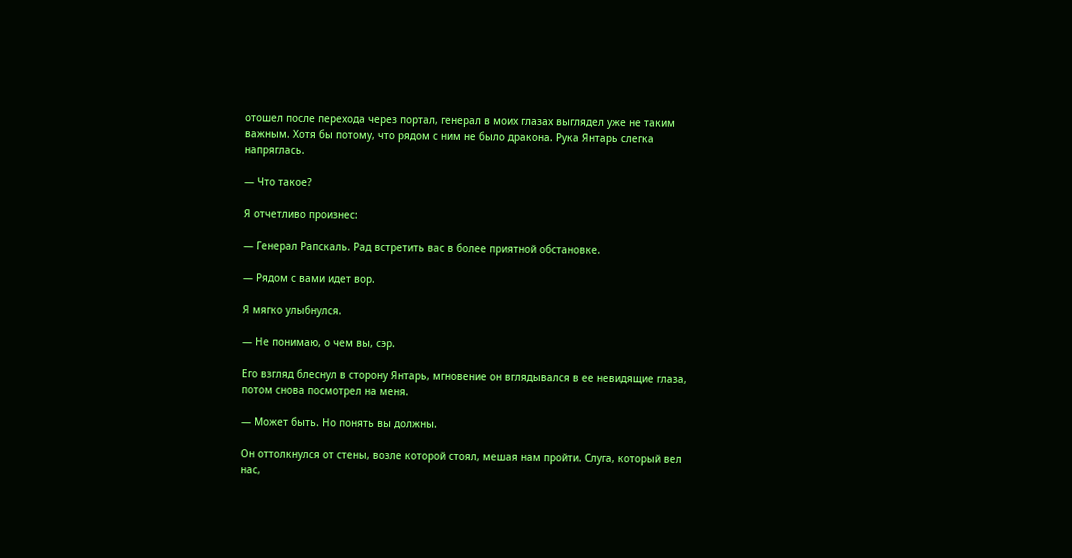отошел после перехода через портал, генерал в моих глазах выглядел уже не таким важным. Хотя бы потому, что рядом с ним не было дракона. Рука Янтарь слегка напряглась.

— Что такое?

Я отчетливо произнес:

— Генерал Рапскаль. Рад встретить вас в более приятной обстановке.

— Рядом с вами идет вор.

Я мягко улыбнулся.

— Не понимаю, о чем вы, сэр.

Его взгляд блеснул в сторону Янтарь, мгновение он вглядывался в ее невидящие глаза, потом снова посмотрел на меня.

— Может быть. Но понять вы должны.

Он оттолкнулся от стены, возле которой стоял, мешая нам пройти. Слуга, который вел нас,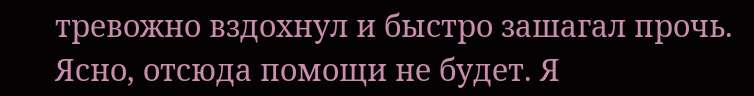тревожно вздохнул и быстро зашагал прочь. Ясно, отсюда помощи не будет. Я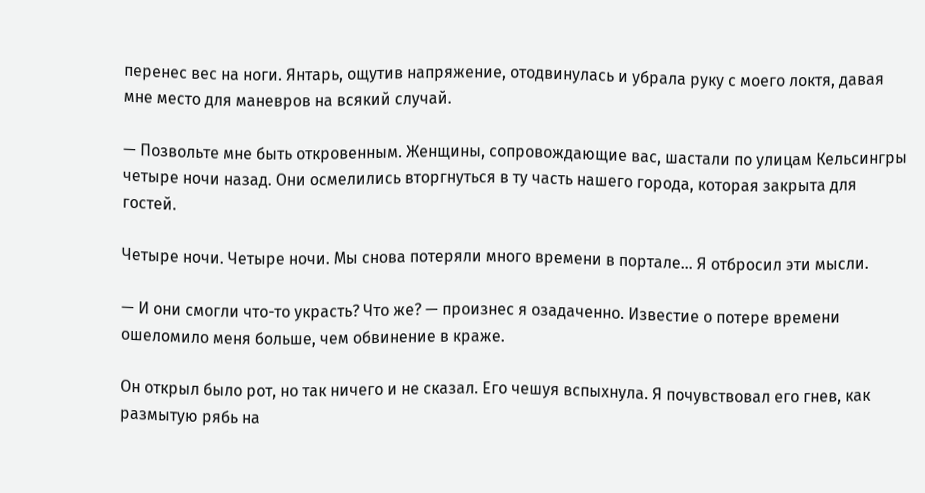перенес вес на ноги. Янтарь, ощутив напряжение, отодвинулась и убрала руку с моего локтя, давая мне место для маневров на всякий случай.

— Позвольте мне быть откровенным. Женщины, сопровождающие вас, шастали по улицам Кельсингры четыре ночи назад. Они осмелились вторгнуться в ту часть нашего города, которая закрыта для гостей.

Четыре ночи. Четыре ночи. Мы снова потеряли много времени в портале… Я отбросил эти мысли.

— И они смогли что-то украсть? Что же? — произнес я озадаченно. Известие о потере времени ошеломило меня больше, чем обвинение в краже.

Он открыл было рот, но так ничего и не сказал. Его чешуя вспыхнула. Я почувствовал его гнев, как размытую рябь на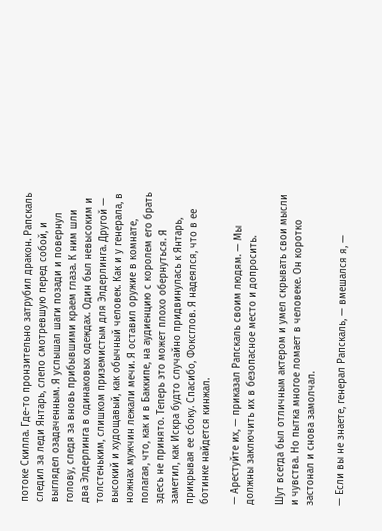потоке Скилла. Где-то пронзительно затрубил дракон. Рапскаль следил за леди Янтарь, слепо смотревшую перед собой, и выглядел озадаченным. Я услышал шаги позади и повернул голову, следя за вновь прибывшими краем глаза. К ним шли два Элдерлинга в одинаковых одеждах. Один был невысоким и толстеньким, слишком приземистым для Элдерлинга. Другой — высокий и худощавый, как обычный человек. Как и у генерала, в ножнах мужчин лежали мечи. Я оставил оружие в комнате, полагая, что, как и в Баккипе, на аудиенцию с королем его брать здесь не принято. Теперь это может плохо обернуться. Я заметил, как Искра будто случайно придвинулась к Янтарь, прикрывая ее сбоку. Спасибо, Фоксглов. Я надеялся, что в ее ботинке найдется кинжал.

— Арестуйте их, — приказал Рапскаль своим людям. — Мы должны заключить их в безопасное место и допросить.

Шут всегда был отличным актером и умел скрывать свои мысли и чувства. Но пытка многое ломает в человеке. Он коротко застонал и снова замолчал.

— Если вы не знаете, генерал Рапскаль, — вмешался я, —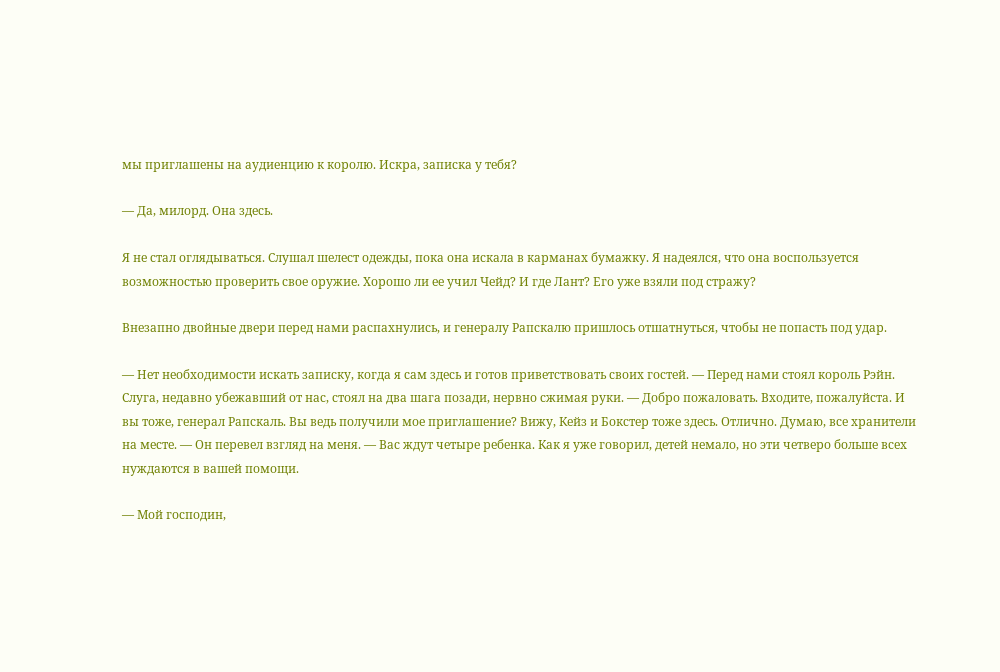мы приглашены на аудиенцию к королю. Искра, записка у тебя?

— Да, милорд. Она здесь.

Я не стал оглядываться. Слушал шелест одежды, пока она искала в карманах бумажку. Я надеялся, что она воспользуется возможностью проверить свое оружие. Хорошо ли ее учил Чейд? И где Лант? Его уже взяли под стражу?

Внезапно двойные двери перед нами распахнулись, и генералу Рапскалю пришлось отшатнуться, чтобы не попасть под удар.

— Нет необходимости искать записку, когда я сам здесь и готов приветствовать своих гостей. — Перед нами стоял король Рэйн. Слуга, недавно убежавший от нас, стоял на два шага позади, нервно сжимая руки. — Добро пожаловать. Входите, пожалуйста. И вы тоже, генерал Рапскаль. Вы ведь получили мое приглашение? Вижу, Кейз и Бокстер тоже здесь. Отлично. Думаю, все хранители на месте. — Он перевел взгляд на меня. — Вас ждут четыре ребенка. Как я уже говорил, детей немало, но эти четверо больше всех нуждаются в вашей помощи.

— Мой господин,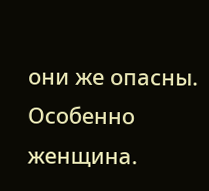они же опасны. Особенно женщина.